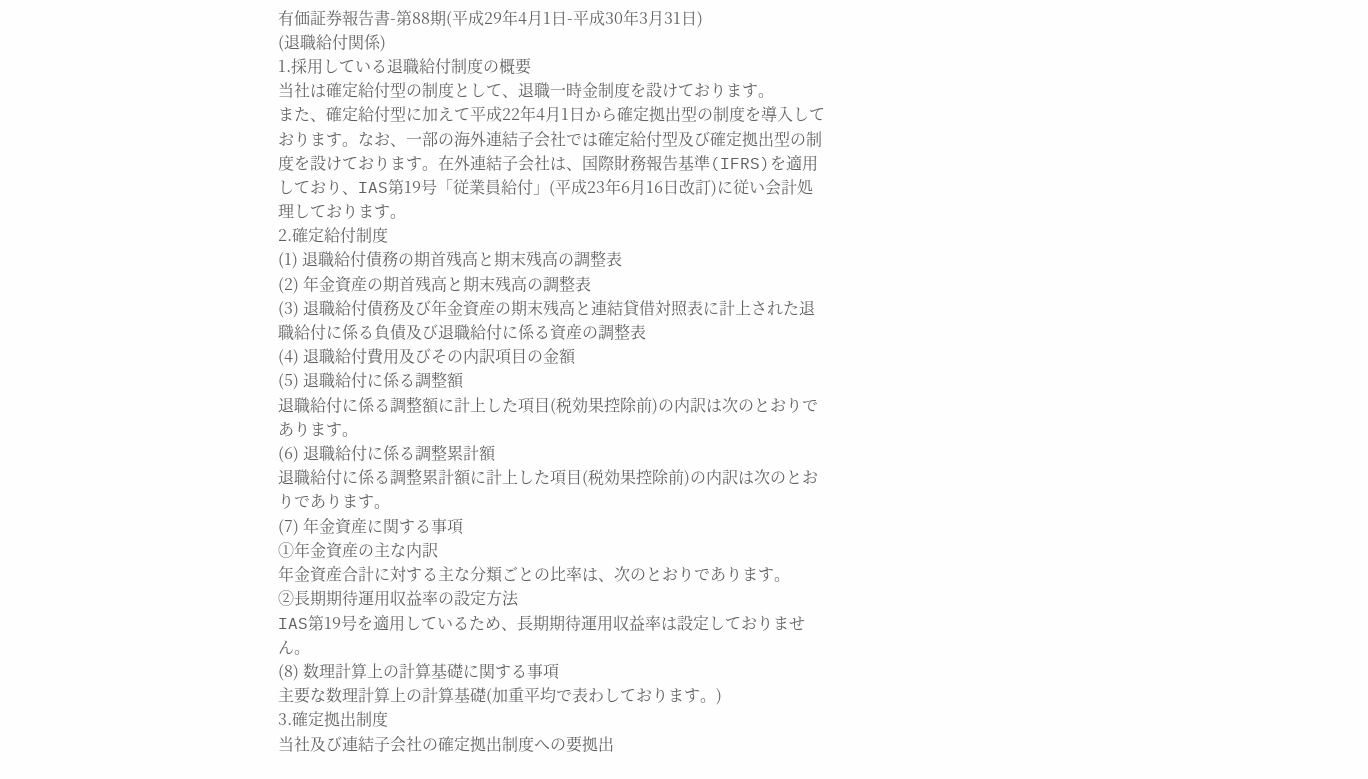有価証券報告書-第88期(平成29年4月1日-平成30年3月31日)
(退職給付関係)
1.採用している退職給付制度の概要
当社は確定給付型の制度として、退職一時金制度を設けております。
また、確定給付型に加えて平成22年4月1日から確定拠出型の制度を導入しております。なお、一部の海外連結子会社では確定給付型及び確定拠出型の制度を設けております。在外連結子会社は、国際財務報告基準(IFRS)を適用しており、IAS第19号「従業員給付」(平成23年6月16日改訂)に従い会計処理しております。
2.確定給付制度
(1) 退職給付債務の期首残高と期末残高の調整表
(2) 年金資産の期首残高と期末残高の調整表
(3) 退職給付債務及び年金資産の期末残高と連結貸借対照表に計上された退職給付に係る負債及び退職給付に係る資産の調整表
(4) 退職給付費用及びその内訳項目の金額
(5) 退職給付に係る調整額
退職給付に係る調整額に計上した項目(税効果控除前)の内訳は次のとおりであります。
(6) 退職給付に係る調整累計額
退職給付に係る調整累計額に計上した項目(税効果控除前)の内訳は次のとおりであります。
(7) 年金資産に関する事項
①年金資産の主な内訳
年金資産合計に対する主な分類ごとの比率は、次のとおりであります。
②長期期待運用収益率の設定方法
IAS第19号を適用しているため、長期期待運用収益率は設定しておりません。
(8) 数理計算上の計算基礎に関する事項
主要な数理計算上の計算基礎(加重平均で表わしております。)
3.確定拠出制度
当社及び連結子会社の確定拠出制度への要拠出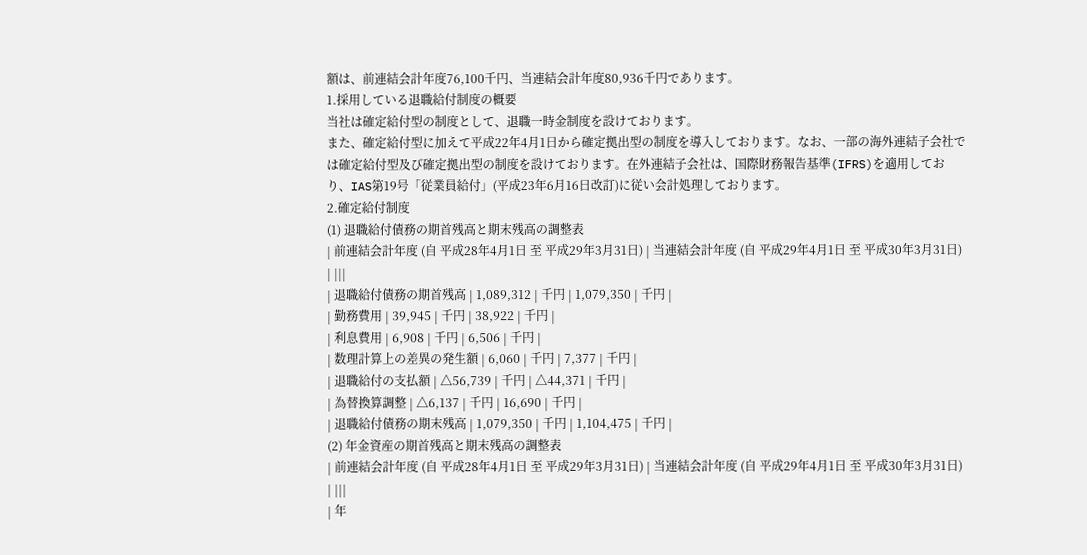額は、前連結会計年度76,100千円、当連結会計年度80,936千円であります。
1.採用している退職給付制度の概要
当社は確定給付型の制度として、退職一時金制度を設けております。
また、確定給付型に加えて平成22年4月1日から確定拠出型の制度を導入しております。なお、一部の海外連結子会社では確定給付型及び確定拠出型の制度を設けております。在外連結子会社は、国際財務報告基準(IFRS)を適用しており、IAS第19号「従業員給付」(平成23年6月16日改訂)に従い会計処理しております。
2.確定給付制度
(1) 退職給付債務の期首残高と期末残高の調整表
| 前連結会計年度 (自 平成28年4月1日 至 平成29年3月31日) | 当連結会計年度 (自 平成29年4月1日 至 平成30年3月31日) | |||
| 退職給付債務の期首残高 | 1,089,312 | 千円 | 1,079,350 | 千円 |
| 勤務費用 | 39,945 | 千円 | 38,922 | 千円 |
| 利息費用 | 6,908 | 千円 | 6,506 | 千円 |
| 数理計算上の差異の発生額 | 6,060 | 千円 | 7,377 | 千円 |
| 退職給付の支払額 | △56,739 | 千円 | △44,371 | 千円 |
| 為替換算調整 | △6,137 | 千円 | 16,690 | 千円 |
| 退職給付債務の期末残高 | 1,079,350 | 千円 | 1,104,475 | 千円 |
(2) 年金資産の期首残高と期末残高の調整表
| 前連結会計年度 (自 平成28年4月1日 至 平成29年3月31日) | 当連結会計年度 (自 平成29年4月1日 至 平成30年3月31日) | |||
| 年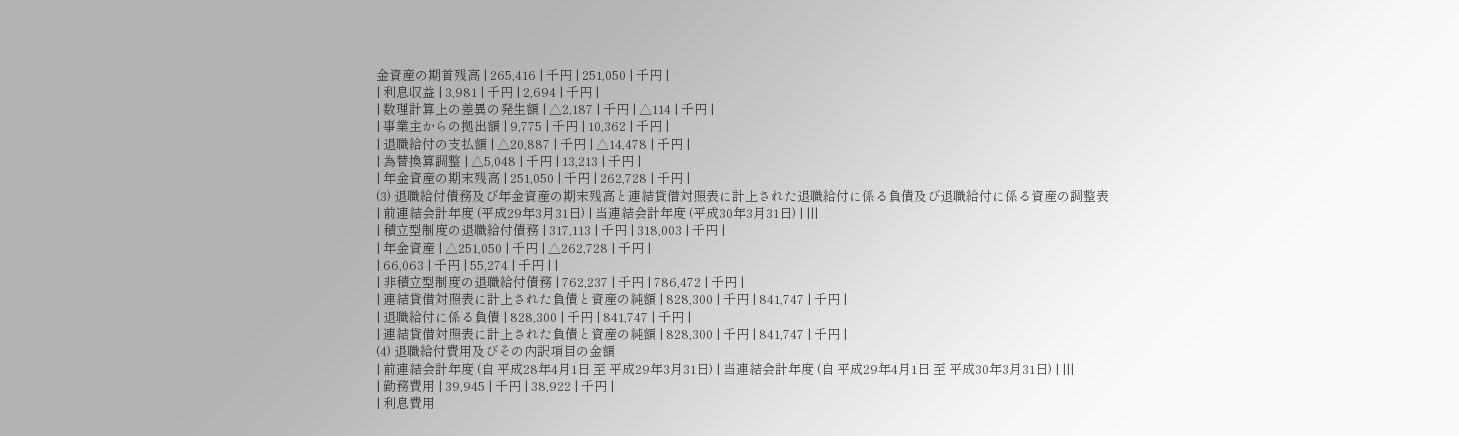金資産の期首残高 | 265,416 | 千円 | 251,050 | 千円 |
| 利息収益 | 3,981 | 千円 | 2,694 | 千円 |
| 数理計算上の差異の発生額 | △2,187 | 千円 | △114 | 千円 |
| 事業主からの拠出額 | 9,775 | 千円 | 10,362 | 千円 |
| 退職給付の支払額 | △20,887 | 千円 | △14,478 | 千円 |
| 為替換算調整 | △5,048 | 千円 | 13,213 | 千円 |
| 年金資産の期末残高 | 251,050 | 千円 | 262,728 | 千円 |
(3) 退職給付債務及び年金資産の期末残高と連結貸借対照表に計上された退職給付に係る負債及び退職給付に係る資産の調整表
| 前連結会計年度 (平成29年3月31日) | 当連結会計年度 (平成30年3月31日) | |||
| 積立型制度の退職給付債務 | 317,113 | 千円 | 318,003 | 千円 |
| 年金資産 | △251,050 | 千円 | △262,728 | 千円 |
| 66,063 | 千円 | 55,274 | 千円 | |
| 非積立型制度の退職給付債務 | 762,237 | 千円 | 786,472 | 千円 |
| 連結貸借対照表に計上された負債と資産の純額 | 828,300 | 千円 | 841,747 | 千円 |
| 退職給付に係る負債 | 828,300 | 千円 | 841,747 | 千円 |
| 連結貸借対照表に計上された負債と資産の純額 | 828,300 | 千円 | 841,747 | 千円 |
(4) 退職給付費用及びその内訳項目の金額
| 前連結会計年度 (自 平成28年4月1日 至 平成29年3月31日) | 当連結会計年度 (自 平成29年4月1日 至 平成30年3月31日) | |||
| 勤務費用 | 39,945 | 千円 | 38,922 | 千円 |
| 利息費用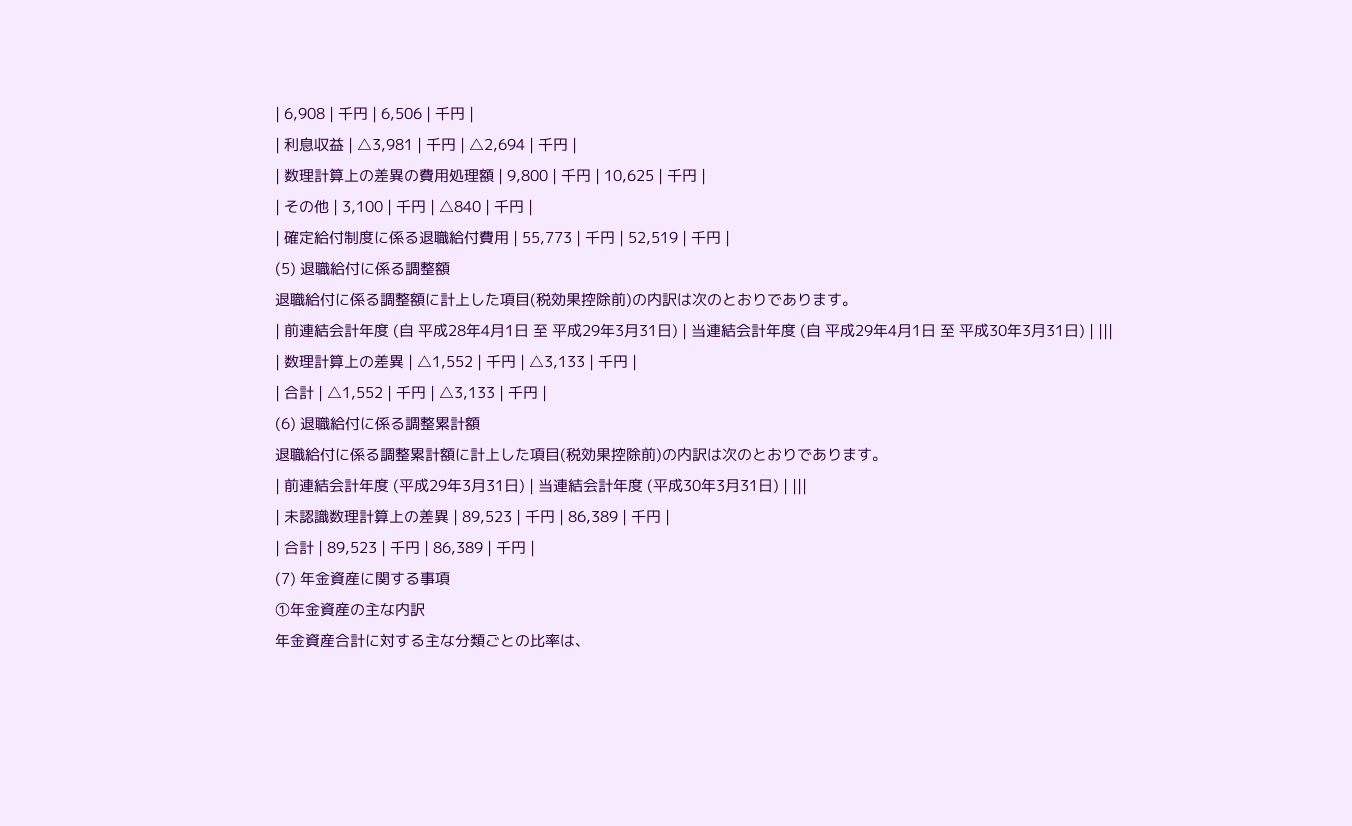| 6,908 | 千円 | 6,506 | 千円 |
| 利息収益 | △3,981 | 千円 | △2,694 | 千円 |
| 数理計算上の差異の費用処理額 | 9,800 | 千円 | 10,625 | 千円 |
| その他 | 3,100 | 千円 | △840 | 千円 |
| 確定給付制度に係る退職給付費用 | 55,773 | 千円 | 52,519 | 千円 |
(5) 退職給付に係る調整額
退職給付に係る調整額に計上した項目(税効果控除前)の内訳は次のとおりであります。
| 前連結会計年度 (自 平成28年4月1日 至 平成29年3月31日) | 当連結会計年度 (自 平成29年4月1日 至 平成30年3月31日) | |||
| 数理計算上の差異 | △1,552 | 千円 | △3,133 | 千円 |
| 合計 | △1,552 | 千円 | △3,133 | 千円 |
(6) 退職給付に係る調整累計額
退職給付に係る調整累計額に計上した項目(税効果控除前)の内訳は次のとおりであります。
| 前連結会計年度 (平成29年3月31日) | 当連結会計年度 (平成30年3月31日) | |||
| 未認識数理計算上の差異 | 89,523 | 千円 | 86,389 | 千円 |
| 合計 | 89,523 | 千円 | 86,389 | 千円 |
(7) 年金資産に関する事項
①年金資産の主な内訳
年金資産合計に対する主な分類ごとの比率は、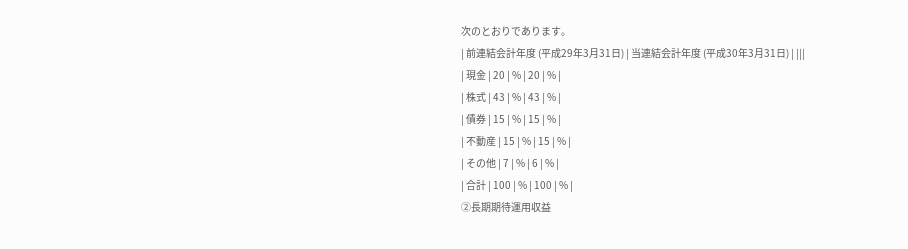次のとおりであります。
| 前連結会計年度 (平成29年3月31日) | 当連結会計年度 (平成30年3月31日) | |||
| 現金 | 20 | % | 20 | % |
| 株式 | 43 | % | 43 | % |
| 債券 | 15 | % | 15 | % |
| 不動産 | 15 | % | 15 | % |
| その他 | 7 | % | 6 | % |
| 合計 | 100 | % | 100 | % |
②長期期待運用収益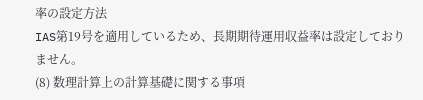率の設定方法
IAS第19号を適用しているため、長期期待運用収益率は設定しておりません。
(8) 数理計算上の計算基礎に関する事項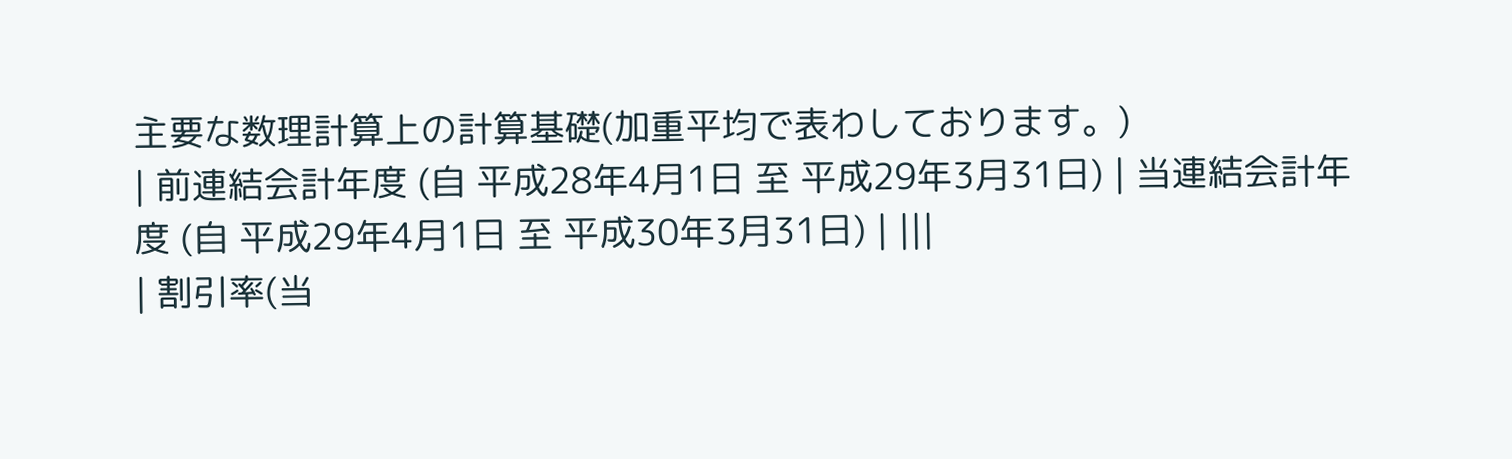主要な数理計算上の計算基礎(加重平均で表わしております。)
| 前連結会計年度 (自 平成28年4月1日 至 平成29年3月31日) | 当連結会計年度 (自 平成29年4月1日 至 平成30年3月31日) | |||
| 割引率(当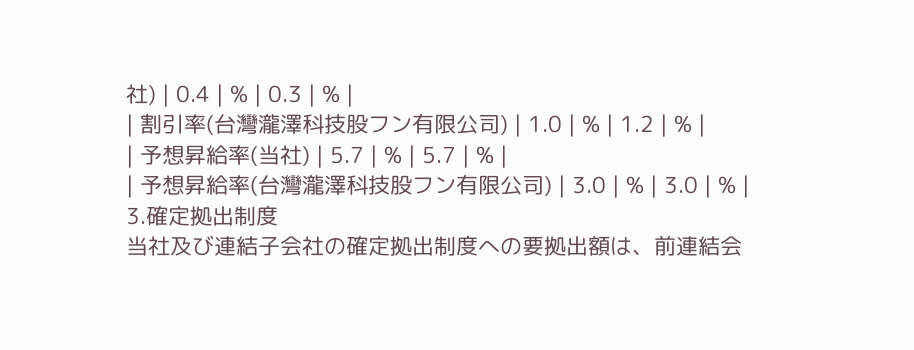社) | 0.4 | % | 0.3 | % |
| 割引率(台灣瀧澤科技股フン有限公司) | 1.0 | % | 1.2 | % |
| 予想昇給率(当社) | 5.7 | % | 5.7 | % |
| 予想昇給率(台灣瀧澤科技股フン有限公司) | 3.0 | % | 3.0 | % |
3.確定拠出制度
当社及び連結子会社の確定拠出制度への要拠出額は、前連結会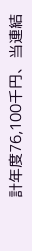計年度76,100千円、当連結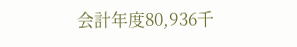会計年度80,936千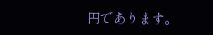円であります。